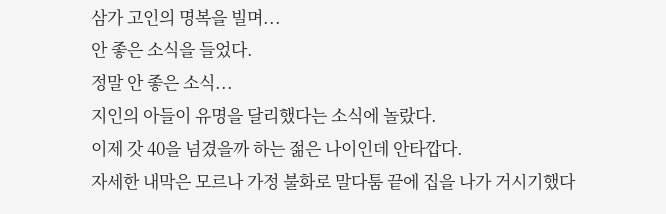삼가 고인의 명복을 빌며...
안 좋은 소식을 들었다.
정말 안 좋은 소식...
지인의 아들이 유명을 달리했다는 소식에 놀랐다.
이제 갓 40을 넘겼을까 하는 젊은 나이인데 안타깝다.
자세한 내막은 모르나 가정 불화로 말다툼 끝에 집을 나가 거시기했다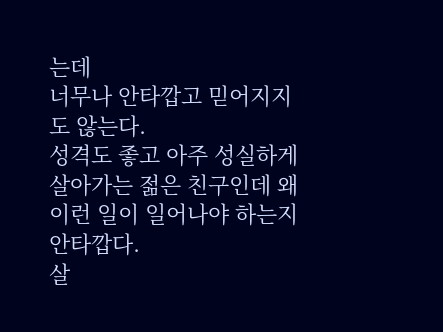는데
너무나 안타깝고 믿어지지도 않는다.
성격도 좋고 아주 성실하게 살아가는 젊은 친구인데 왜 이런 일이 일어나야 하는지 안타깝다.
살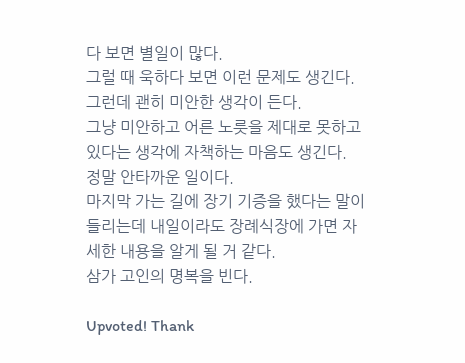다 보면 별일이 많다.
그럴 때 욱하다 보면 이런 문제도 생긴다.
그런데 괜히 미안한 생각이 든다.
그냥 미안하고 어른 노릇을 제대로 못하고 있다는 생각에 자책하는 마음도 생긴다.
정말 안타까운 일이다.
마지막 가는 길에 장기 기증을 했다는 말이 들리는데 내일이라도 장례식장에 가면 자세한 내용을 알게 될 거 같다.
삼가 고인의 명복을 빈다.

Upvoted! Thank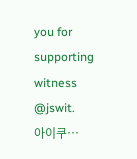you for supporting witness @jswit.
아이쿠…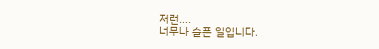저런….
너무나 슬픈 일입니다.